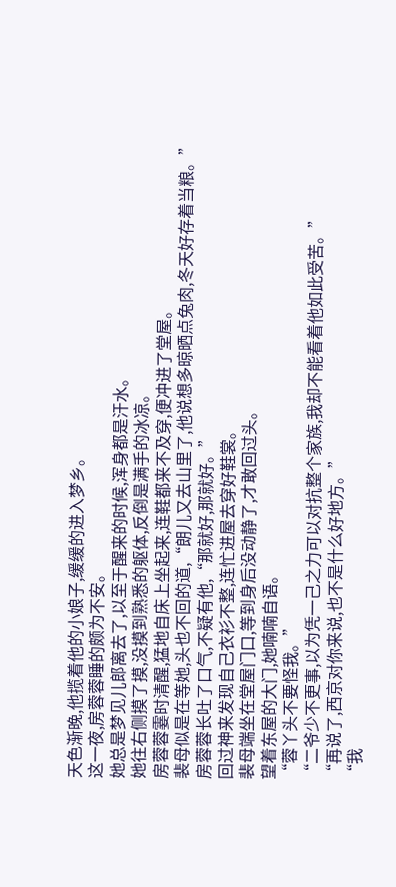天色渐晚,他揽着他的小娘子,缓缓的进入梦乡。
这一夜,房蓉蓉睡的颇为不安。
她总是梦见儿郎离去了,以至于醒来的时候,浑身都是汗水。
她往右侧摸了摸,没摸到熟悉的躯体,反倒是满手的冰凉。
房蓉蓉霎时清醒,猛地自床上坐起来,连鞋都来不及穿,便冲进了堂屋。
裴母似是在等她,头也不回的道,“朗儿又去山里了,他说想多晾晒点兔肉,冬天好存着当粮。”
房蓉蓉长吐了口气,不疑有他,“那就好,那就好。”
回过神来发现自己衣衫不整,连忙进屋去穿好鞋裳。
裴母端坐在堂屋门口,等到身后没动静了,才敢回过头。
望着东屋的大门,她喃喃自语。
“蓉丫头不要怪我。”
“二爷少不更事,以为凭一己之力可以对抗整个家族,我却不能看着他如此受苦。”
“再说了,西京对你来说,也不是什么好地方。”
“我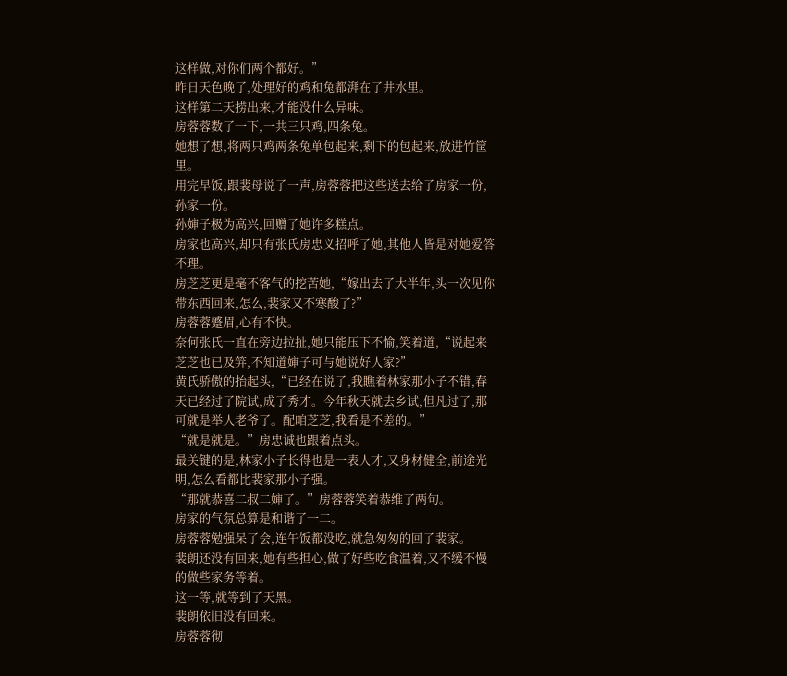这样做,对你们两个都好。”
昨日天色晚了,处理好的鸡和兔都湃在了井水里。
这样第二天捞出来,才能没什么异味。
房蓉蓉数了一下,一共三只鸡,四条兔。
她想了想,将两只鸡两条兔单包起来,剩下的包起来,放进竹筐里。
用完早饭,跟裴母说了一声,房蓉蓉把这些送去给了房家一份,孙家一份。
孙婶子极为高兴,回赠了她许多糕点。
房家也高兴,却只有张氏房忠义招呼了她,其他人皆是对她爱答不理。
房芝芝更是毫不客气的挖苦她,“嫁出去了大半年,头一次见你带东西回来,怎么,裴家又不寒酸了?”
房蓉蓉蹙眉,心有不快。
奈何张氏一直在旁边拉扯,她只能压下不愉,笑着道,“说起来芝芝也已及笄,不知道婶子可与她说好人家?”
黄氏骄傲的抬起头,“已经在说了,我瞧着林家那小子不错,春天已经过了院试,成了秀才。今年秋天就去乡试,但凡过了,那可就是举人老爷了。配咱芝芝,我看是不差的。”
“就是就是。”房忠诚也跟着点头。
最关键的是,林家小子长得也是一表人才,又身材健全,前途光明,怎么看都比裴家那小子强。
“那就恭喜二叔二婶了。”房蓉蓉笑着恭维了两句。
房家的气氛总算是和谐了一二。
房蓉蓉勉强呆了会,连午饭都没吃,就急匆匆的回了裴家。
裴朗还没有回来,她有些担心,做了好些吃食温着,又不缓不慢的做些家务等着。
这一等,就等到了天黑。
裴朗依旧没有回来。
房蓉蓉彻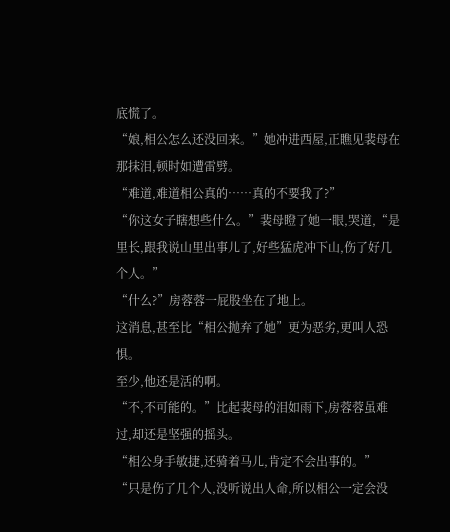底慌了。
“娘,相公怎么还没回来。”她冲进西屋,正瞧见裴母在那抹泪,顿时如遭雷劈。
“难道,难道相公真的……真的不要我了?”
“你这女子瞎想些什么。”裴母瞪了她一眼,哭道,“是里长,跟我说山里出事儿了,好些猛虎冲下山,伤了好几个人。”
“什么?”房蓉蓉一屁股坐在了地上。
这消息,甚至比“相公抛弃了她”更为恶劣,更叫人恐惧。
至少,他还是活的啊。
“不,不可能的。”比起裴母的泪如雨下,房蓉蓉虽难过,却还是坚强的摇头。
“相公身手敏捷,还骑着马儿,肯定不会出事的。”
“只是伤了几个人,没听说出人命,所以相公一定会没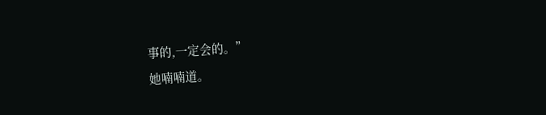事的,一定会的。”
她喃喃道。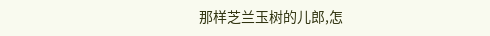那样芝兰玉树的儿郎,怎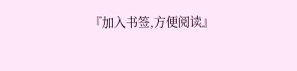『加入书签,方便阅读』